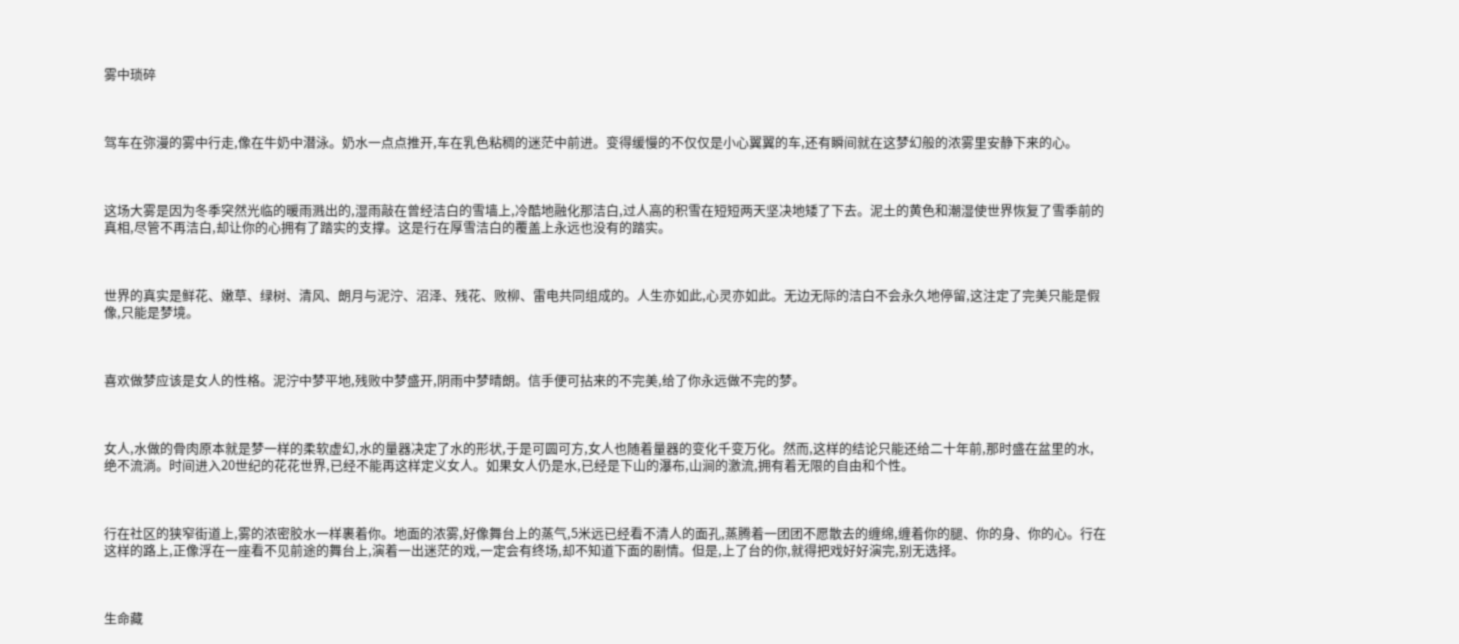雾中琐碎



驾车在弥漫的雾中行走,像在牛奶中潜泳。奶水一点点推开,车在乳色粘稠的迷茫中前进。变得缓慢的不仅仅是小心翼翼的车,还有瞬间就在这梦幻般的浓雾里安静下来的心。



这场大雾是因为冬季突然光临的暖雨溅出的,湿雨敲在曾经洁白的雪墙上,冷酷地融化那洁白,过人高的积雪在短短两天坚决地矮了下去。泥土的黄色和潮湿使世界恢复了雪季前的真相,尽管不再洁白,却让你的心拥有了踏实的支撑。这是行在厚雪洁白的覆盖上永远也没有的踏实。



世界的真实是鲜花、嫩草、绿树、清风、朗月与泥泞、沼泽、残花、败柳、雷电共同组成的。人生亦如此,心灵亦如此。无边无际的洁白不会永久地停留,这注定了完美只能是假像,只能是梦境。



喜欢做梦应该是女人的性格。泥泞中梦平地,残败中梦盛开,阴雨中梦晴朗。信手便可拈来的不完美,给了你永远做不完的梦。



女人,水做的骨肉原本就是梦一样的柔软虚幻,水的量器决定了水的形状,于是可圆可方,女人也随着量器的变化千变万化。然而,这样的结论只能还给二十年前,那时盛在盆里的水,绝不流淌。时间进入20世纪的花花世界,已经不能再这样定义女人。如果女人仍是水,已经是下山的瀑布,山涧的激流,拥有着无限的自由和个性。



行在社区的狭窄街道上,雾的浓密胶水一样裹着你。地面的浓雾,好像舞台上的蒸气,5米远已经看不清人的面孔,蒸腾着一团团不愿散去的缠绵,缠着你的腿、你的身、你的心。行在这样的路上,正像浮在一座看不见前途的舞台上,演着一出迷茫的戏,一定会有终场,却不知道下面的剧情。但是,上了台的你,就得把戏好好演完,别无选择。



生命藏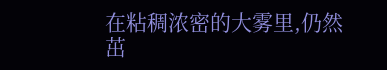在粘稠浓密的大雾里,仍然茁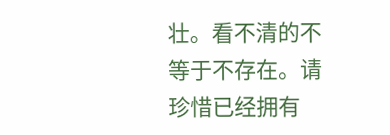壮。看不清的不等于不存在。请珍惜已经拥有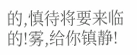的,慎待将要来临的!雾,给你镇静!